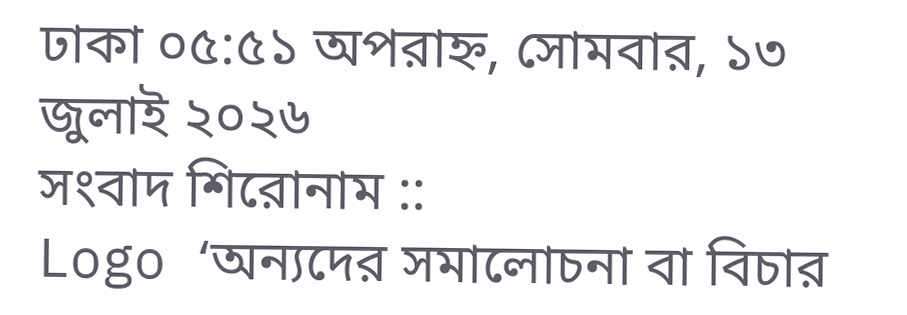ঢাকা ০৫:৫১ অপরাহ্ন, সোমবার, ১৩ জুলাই ২০২৬
সংবাদ শিরোনাম ::
Logo ‘অন্যদের সমালোচনা বা বিচার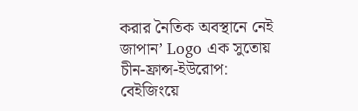করার নৈতিক অবস্থানে নেই জাপান’ Logo এক সুতোয় চীন-ফ্রান্স-ইউরোপ: বেইজিংয়ে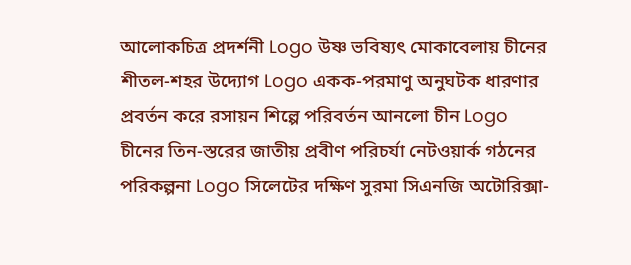আলোকচিত্র প্রদর্শনী Logo উষ্ণ ভবিষ্যৎ মোকাবেলায় চীনের শীতল-শহর উদ্যোগ Logo একক-পরমাণু অনুঘটক ধারণার প্রবর্তন করে রসায়ন শিল্পে পরিবর্তন আনলো চীন Logo চীনের তিন-স্তরের জাতীয় প্রবীণ পরিচর্যা নেটওয়ার্ক গঠনের পরিকল্পনা Logo সিলেটের দক্ষিণ সুরমা সিএনজি অটোরিক্সা-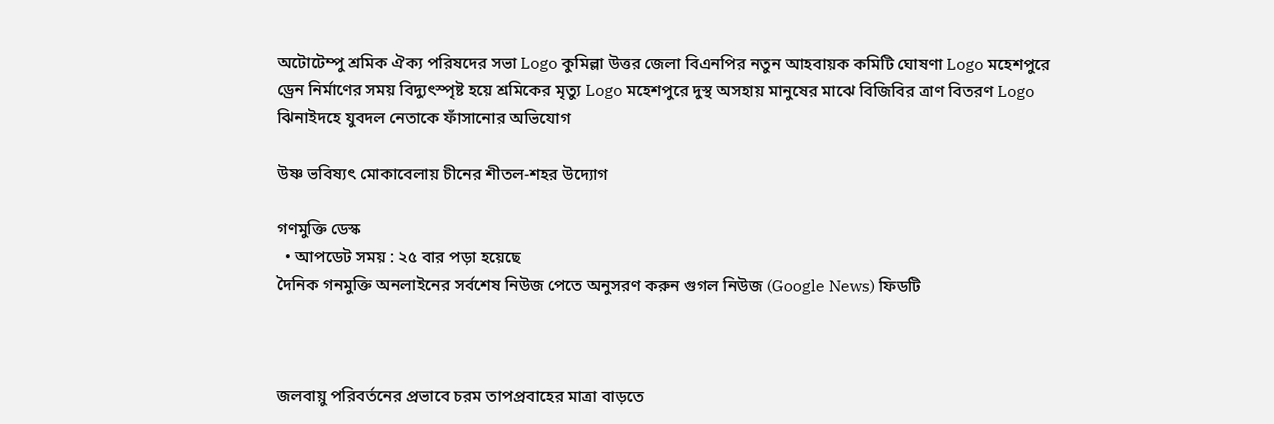অটোটেম্পু শ্রমিক ঐক্য পরিষদের সভা Logo কুমিল্লা উত্তর জেলা বিএনপির নতুন আহবায়ক কমিটি ঘোষণা Logo মহেশপুরে ড্রেন নির্মাণের সময় বিদ্যুৎস্পৃষ্ট হয়ে শ্রমিকের মৃত্যু Logo মহেশপুরে দুস্থ অসহায় মানুষের মাঝে বিজিবির ত্রাণ বিতরণ Logo ঝিনাইদহে যুবদল নেতাকে ফাঁসানোর অভিযোগ

উষ্ণ ভবিষ্যৎ মোকাবেলায় চীনের শীতল-শহর উদ্যোগ

গণমুক্তি ডেস্ক
  • আপডেট সময় : ২৫ বার পড়া হয়েছে
দৈনিক গনমুক্তি অনলাইনের সর্বশেষ নিউজ পেতে অনুসরণ করুন গুগল নিউজ (Google News) ফিডটি



জলবায়ু পরিবর্তনের প্রভাবে চরম তাপপ্রবাহের মাত্রা বাড়তে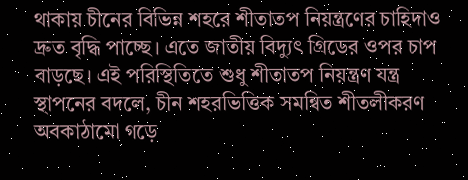থাকায় চীনের বিভিন্ন শহরে শীতাতপ নিয়ন্ত্রণের চাহিদাও দ্রুত বৃদ্ধি পাচ্ছে। এতে জাতীয় বিদ্যুৎ গ্রিডের ওপর চাপ বাড়ছে। এই পরিস্থিতিতে শুধু শীতাতপ নিয়ন্ত্রণ যন্ত্র স্থাপনের বদলে, চীন শহরভিত্তিক সমন্বিত শীতলীকরণ অবকাঠামো গড়ে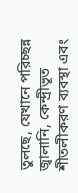তুলছে, যেখানে পরিচ্ছন্ন জ্বালানি, কেন্দ্রীভূত শীতলীকরণ ব্যবস্থা এবং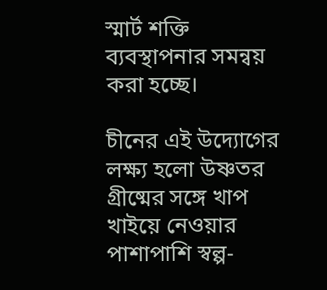স্মার্ট শক্তি ব্যবস্থাপনার সমন্বয় করা হচ্ছে।

চীনের এই উদ্যোগের লক্ষ্য হলো উষ্ণতর গ্রীষ্মের সঙ্গে খাপ খাইয়ে নেওয়ার পাশাপাশি স্বল্প-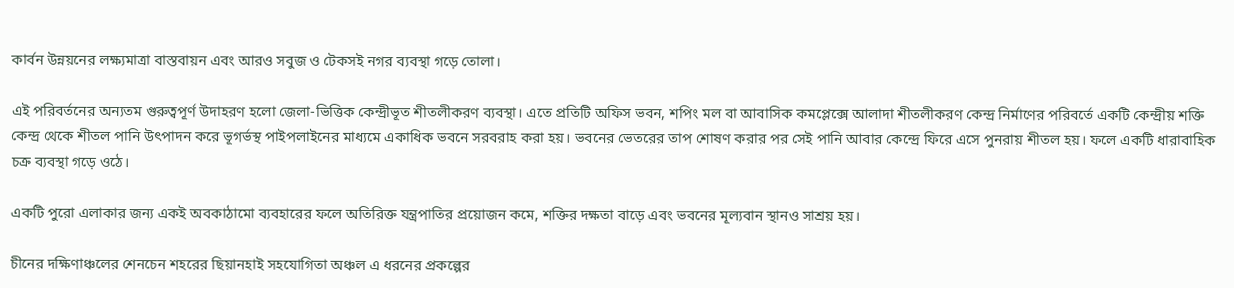কার্বন উন্নয়নের লক্ষ্যমাত্রা বাস্তবায়ন এবং আরও সবুজ ও টেকসই নগর ব্যবস্থা গড়ে তোলা।

এই পরিবর্তনের অন্যতম গুরুত্বপূর্ণ উদাহরণ হলো জেলা-ভিত্তিক কেন্দ্রীভূত শীতলীকরণ ব্যবস্থা। এতে প্রতিটি অফিস ভবন, শপিং মল বা আবাসিক কমপ্লেক্সে আলাদা শীতলীকরণ কেন্দ্র নির্মাণের পরিবর্তে একটি কেন্দ্রীয় শক্তি কেন্দ্র থেকে শীতল পানি উৎপাদন করে ভূগর্ভস্থ পাইপলাইনের মাধ্যমে একাধিক ভবনে সরবরাহ করা হয়। ভবনের ভেতরের তাপ শোষণ করার পর সেই পানি আবার কেন্দ্রে ফিরে এসে পুনরায় শীতল হয়। ফলে একটি ধারাবাহিক চক্র ব্যবস্থা গড়ে ওঠে।

একটি পুরো এলাকার জন্য একই অবকাঠামো ব্যবহারের ফলে অতিরিক্ত যন্ত্রপাতির প্রয়োজন কমে, শক্তির দক্ষতা বাড়ে এবং ভবনের মূল্যবান স্থানও সাশ্রয় হয়।

চীনের দক্ষিণাঞ্চলের শেনচেন শহরের ছিয়ানহাই সহযোগিতা অঞ্চল এ ধরনের প্রকল্পের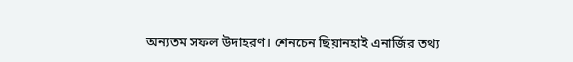অন্যতম সফল উদাহরণ। শেনচেন ছিয়ানহাই এনার্জির তথ্য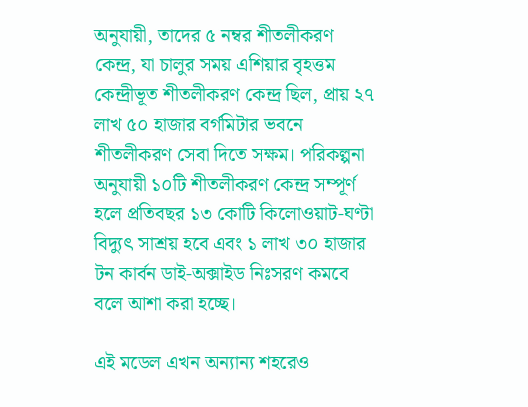অনুযায়ী, তাদের ৫ নম্বর শীতলীকরণ কেন্দ্র, যা চালুর সময় এশিয়ার বৃহত্তম কেন্দ্রীভূত শীতলীকরণ কেন্দ্র ছিল, প্রায় ২৭ লাখ ৫০ হাজার বর্গমিটার ভবনে শীতলীকরণ সেবা দিতে সক্ষম। পরিকল্পনা অনুযায়ী ১০টি শীতলীকরণ কেন্দ্র সম্পূর্ণ হলে প্রতিবছর ১৩ কোটি কিলোওয়াট-ঘণ্টা বিদ্যুৎ সাশ্রয় হবে এবং ১ লাখ ৩০ হাজার টন কার্বন ডাই-অক্সাইড নিঃসরণ কমবে বলে আশা করা হচ্ছে।

এই মডেল এখন অন্যান্য শহরেও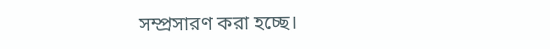সম্প্রসারণ করা হচ্ছে।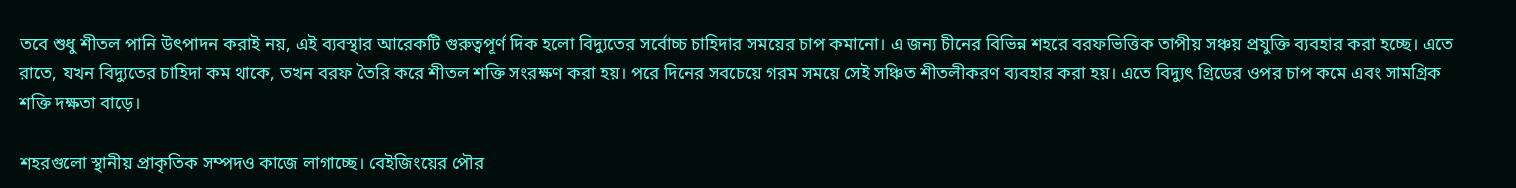তবে শুধু শীতল পানি উৎপাদন করাই নয়, এই ব্যবস্থার আরেকটি গুরুত্বপূর্ণ দিক হলো বিদ্যুতের সর্বোচ্চ চাহিদার সময়ের চাপ কমানো। এ জন্য চীনের বিভিন্ন শহরে বরফভিত্তিক তাপীয় সঞ্চয় প্রযুক্তি ব্যবহার করা হচ্ছে। এতে রাতে, যখন বিদ্যুতের চাহিদা কম থাকে, তখন বরফ তৈরি করে শীতল শক্তি সংরক্ষণ করা হয়। পরে দিনের সবচেয়ে গরম সময়ে সেই সঞ্চিত শীতলীকরণ ব্যবহার করা হয়। এতে বিদ্যুৎ গ্রিডের ওপর চাপ কমে এবং সামগ্রিক শক্তি দক্ষতা বাড়ে।

শহরগুলো স্থানীয় প্রাকৃতিক সম্পদও কাজে লাগাচ্ছে। বেইজিংয়ের পৌর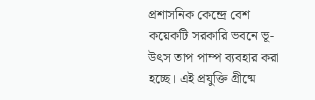প্রশাসনিক কেন্দ্রে বেশ কয়েকটি সরকারি ভবনে ভূ-উৎস তাপ পাম্প ব্যবহার করা হচ্ছে। এই প্রযুক্তি গ্রীষ্মে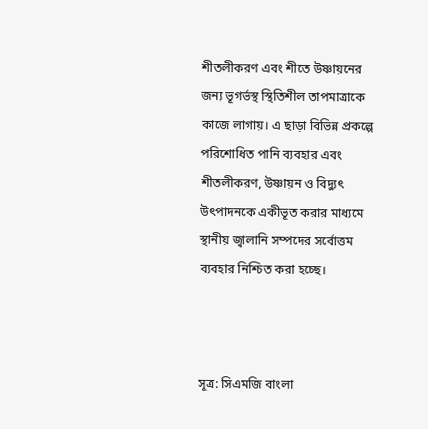শীতলীকরণ এবং শীতে উষ্ণায়নের জন্য ভূগর্ভস্থ স্থিতিশীল তাপমাত্রাকে কাজে লাগায়। এ ছাড়া বিভিন্ন প্রকল্পে পরিশোধিত পানি ব্যবহার এবং শীতলীকরণ, উষ্ণায়ন ও বিদ্যুৎ উৎপাদনকে একীভূত করার মাধ্যমে স্থানীয় জ্বালানি সম্পদের সর্বোত্তম ব্যবহার নিশ্চিত করা হচ্ছে।



সূত্র: সিএমজি বাংলা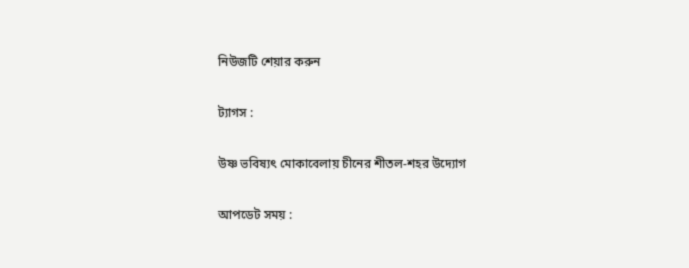নিউজটি শেয়ার করুন

ট্যাগস :

উষ্ণ ভবিষ্যৎ মোকাবেলায় চীনের শীতল-শহর উদ্যোগ

আপডেট সময় :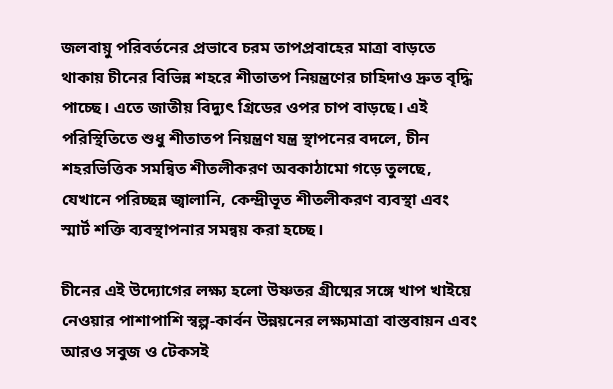জলবায়ু পরিবর্তনের প্রভাবে চরম তাপপ্রবাহের মাত্রা বাড়তে থাকায় চীনের বিভিন্ন শহরে শীতাতপ নিয়ন্ত্রণের চাহিদাও দ্রুত বৃদ্ধি পাচ্ছে। এতে জাতীয় বিদ্যুৎ গ্রিডের ওপর চাপ বাড়ছে। এই পরিস্থিতিতে শুধু শীতাতপ নিয়ন্ত্রণ যন্ত্র স্থাপনের বদলে, চীন শহরভিত্তিক সমন্বিত শীতলীকরণ অবকাঠামো গড়ে তুলছে, যেখানে পরিচ্ছন্ন জ্বালানি, কেন্দ্রীভূত শীতলীকরণ ব্যবস্থা এবং স্মার্ট শক্তি ব্যবস্থাপনার সমন্বয় করা হচ্ছে।

চীনের এই উদ্যোগের লক্ষ্য হলো উষ্ণতর গ্রীষ্মের সঙ্গে খাপ খাইয়ে নেওয়ার পাশাপাশি স্বল্প-কার্বন উন্নয়নের লক্ষ্যমাত্রা বাস্তবায়ন এবং আরও সবুজ ও টেকসই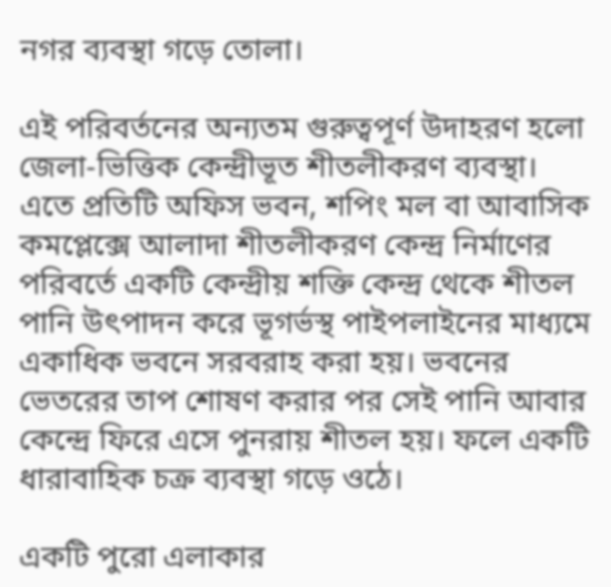নগর ব্যবস্থা গড়ে তোলা।

এই পরিবর্তনের অন্যতম গুরুত্বপূর্ণ উদাহরণ হলো জেলা-ভিত্তিক কেন্দ্রীভূত শীতলীকরণ ব্যবস্থা। এতে প্রতিটি অফিস ভবন, শপিং মল বা আবাসিক কমপ্লেক্সে আলাদা শীতলীকরণ কেন্দ্র নির্মাণের পরিবর্তে একটি কেন্দ্রীয় শক্তি কেন্দ্র থেকে শীতল পানি উৎপাদন করে ভূগর্ভস্থ পাইপলাইনের মাধ্যমে একাধিক ভবনে সরবরাহ করা হয়। ভবনের ভেতরের তাপ শোষণ করার পর সেই পানি আবার কেন্দ্রে ফিরে এসে পুনরায় শীতল হয়। ফলে একটি ধারাবাহিক চক্র ব্যবস্থা গড়ে ওঠে।

একটি পুরো এলাকার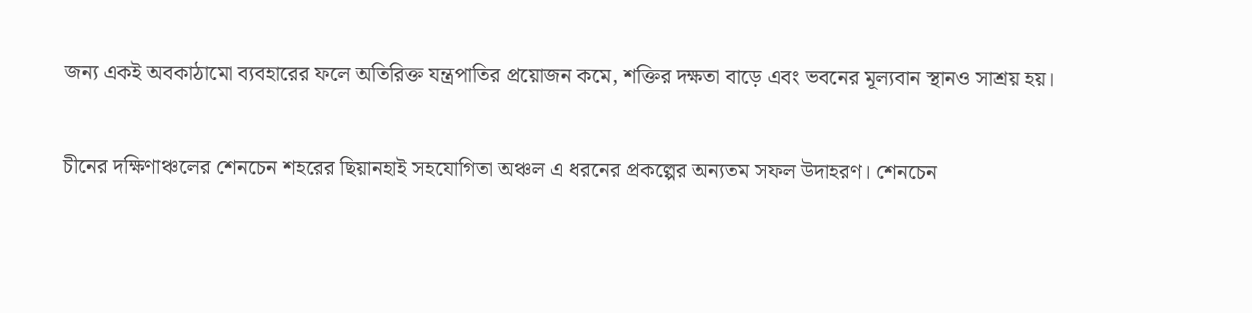জন্য একই অবকাঠামো ব্যবহারের ফলে অতিরিক্ত যন্ত্রপাতির প্রয়োজন কমে, শক্তির দক্ষতা বাড়ে এবং ভবনের মূল্যবান স্থানও সাশ্রয় হয়।

চীনের দক্ষিণাঞ্চলের শেনচেন শহরের ছিয়ানহাই সহযোগিতা অঞ্চল এ ধরনের প্রকল্পের অন্যতম সফল উদাহরণ। শেনচেন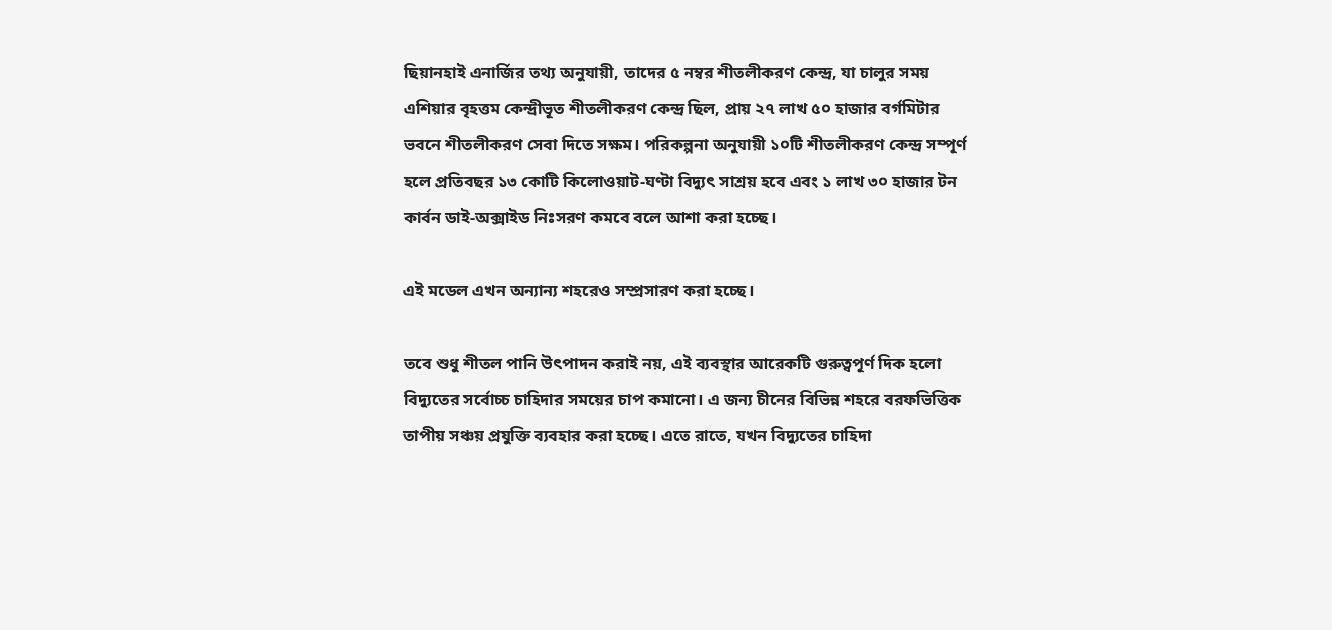ছিয়ানহাই এনার্জির তথ্য অনুযায়ী, তাদের ৫ নম্বর শীতলীকরণ কেন্দ্র, যা চালুর সময় এশিয়ার বৃহত্তম কেন্দ্রীভূত শীতলীকরণ কেন্দ্র ছিল, প্রায় ২৭ লাখ ৫০ হাজার বর্গমিটার ভবনে শীতলীকরণ সেবা দিতে সক্ষম। পরিকল্পনা অনুযায়ী ১০টি শীতলীকরণ কেন্দ্র সম্পূর্ণ হলে প্রতিবছর ১৩ কোটি কিলোওয়াট-ঘণ্টা বিদ্যুৎ সাশ্রয় হবে এবং ১ লাখ ৩০ হাজার টন কার্বন ডাই-অক্সাইড নিঃসরণ কমবে বলে আশা করা হচ্ছে।

এই মডেল এখন অন্যান্য শহরেও সম্প্রসারণ করা হচ্ছে।

তবে শুধু শীতল পানি উৎপাদন করাই নয়, এই ব্যবস্থার আরেকটি গুরুত্বপূর্ণ দিক হলো বিদ্যুতের সর্বোচ্চ চাহিদার সময়ের চাপ কমানো। এ জন্য চীনের বিভিন্ন শহরে বরফভিত্তিক তাপীয় সঞ্চয় প্রযুক্তি ব্যবহার করা হচ্ছে। এতে রাতে, যখন বিদ্যুতের চাহিদা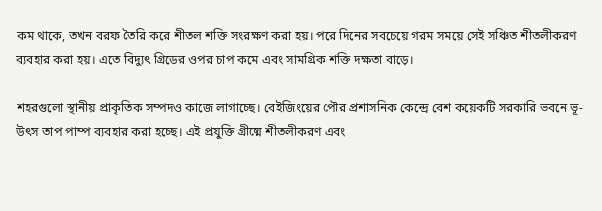কম থাকে, তখন বরফ তৈরি করে শীতল শক্তি সংরক্ষণ করা হয়। পরে দিনের সবচেয়ে গরম সময়ে সেই সঞ্চিত শীতলীকরণ ব্যবহার করা হয়। এতে বিদ্যুৎ গ্রিডের ওপর চাপ কমে এবং সামগ্রিক শক্তি দক্ষতা বাড়ে।

শহরগুলো স্থানীয় প্রাকৃতিক সম্পদও কাজে লাগাচ্ছে। বেইজিংয়ের পৌর প্রশাসনিক কেন্দ্রে বেশ কয়েকটি সরকারি ভবনে ভূ-উৎস তাপ পাম্প ব্যবহার করা হচ্ছে। এই প্রযুক্তি গ্রীষ্মে শীতলীকরণ এবং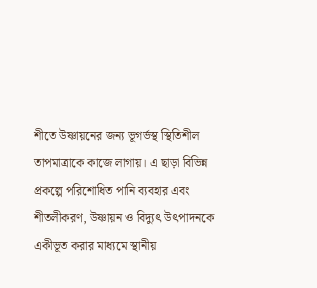শীতে উষ্ণায়নের জন্য ভূগর্ভস্থ স্থিতিশীল তাপমাত্রাকে কাজে লাগায়। এ ছাড়া বিভিন্ন প্রকল্পে পরিশোধিত পানি ব্যবহার এবং শীতলীকরণ, উষ্ণায়ন ও বিদ্যুৎ উৎপাদনকে একীভূত করার মাধ্যমে স্থানীয়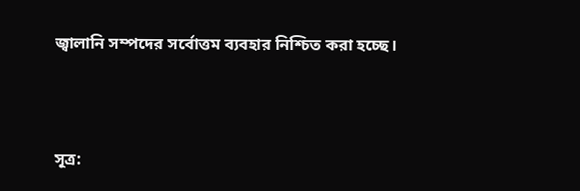জ্বালানি সম্পদের সর্বোত্তম ব্যবহার নিশ্চিত করা হচ্ছে।



সূত্র: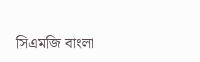সিএমজি বাংলা